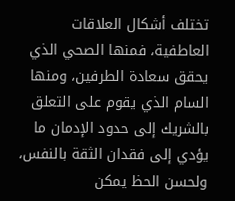تختلف أشكال العلاقات العاطفية، فمنها الصحي الذي يحقق سعادة الطرفين، ومنها السام الذي يقوم على التعلق بالشريك إلى حدود الإدمان ما يؤدي إلى فقدان الثقة بالنفس، ولحسن الحظ يمكن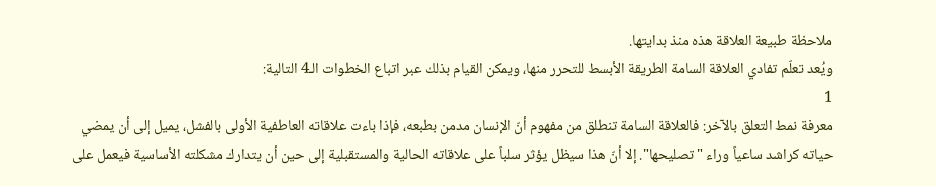ملاحظة طبيعة العلاقة هذه منذ بدايتها.
ويُعد تعلّم تفادي العلاقة السامة الطريقة الأبسط للتحرر منها، ويمكن القيام بذلك عبر اتباع الخطوات الـ4 التالية:
1
معرفة نمط التعلق بالآخر: فالعلاقة السامة تنطلق من مفهوم أنّ الإنسان مدمن بطبعه، فإذا باءت علاقاته العاطفية الأولى بالفشل، يميل إلى أن يمضي حياته كراشد ساعياً وراء "تصليحها". إلا أنّ هذا سيظل يؤثر سلباً على علاقاته الحالية والمستقبلية إلى حين أن يتدارك مشكلته الأساسية فيعمل على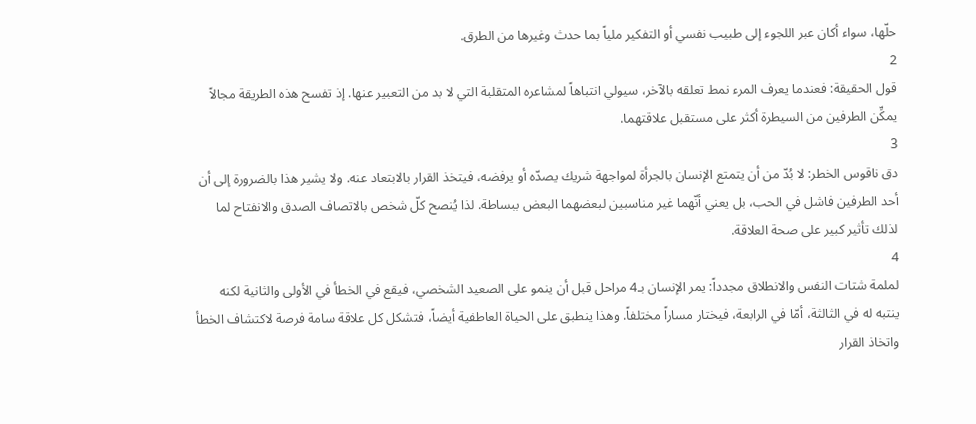حلّها، سواء أكان عبر اللجوء إلى طبيب نفسي أو التفكير ملياً بما حدث وغيرها من الطرق.
2
قول الحقيقة: فعندما يعرف المرء نمط تعلقه بالآخر، سيولي انتباهاً لمشاعره المتقلبة التي لا بد من التعبير عنها. إذ تفسح هذه الطريقة مجالاً يمكِّن الطرفين من السيطرة أكثر على مستقبل علاقتهما.
3
دق ناقوس الخطر: لا بُدّ من أن يتمتع الإنسان بالجرأة لمواجهة شريك يصدّه أو يرفضه، فيتخذ القرار بالابتعاد عنه. ولا يشير هذا بالضرورة إلى أن أحد الطرفين فاشل في الحب، بل يعني أنّهما غير مناسبين لبعضهما البعض ببساطة. لذا يُنصح كلّ شخص بالاتصاف الصدق والانفتاح لما لذلك تأثير كبير على صحة العلاقة.
4
لملمة شتات النفس والانطلاق مجدداً: يمر الإنسان بـ4 مراحل قبل أن ينمو على الصعيد الشخصي، فيقع في الخطأ في الأولى والثانية لكنه ينتبه له في الثالثة، أمّا في الرابعة، فيختار مساراً مختلفاً. وهذا ينطبق على الحياة العاطفية أيضاً، فتشكل كل علاقة سامة فرصة لاكتشاف الخطأ واتخاذ القرار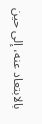بالابتعاد عنه، إلى حين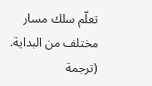تعلّم سلك مسار مختلف من البداية.
(ترجمة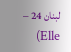لبنان 24 – Elle)